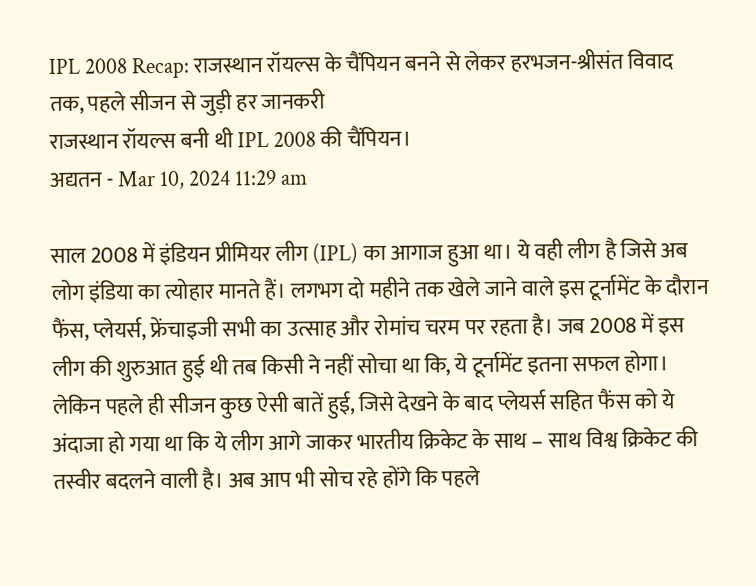IPL 2008 Recap: राजस्थान रॉयल्स के चैंपियन बनने से लेकर हरभजन-श्रीसंत विवाद तक, पहले सीजन से जुड़ी हर जानकरी
राजस्थान रॉयल्स बनी थी IPL 2008 की चैंपियन।
अद्यतन - Mar 10, 2024 11:29 am

साल 2008 में इंडियन प्रीमियर लीग (IPL) का आगाज हुआ था। ये वही लीग है जिसे अब लोग इंडिया का त्योहार मानते हैं। लगभग दो महीने तक खेले जाने वाले इस टूर्नामेंट के दौरान फैंस, प्लेयर्स, फ्रेंचाइजी सभी का उत्साह और रोमांच चरम पर रहता है। जब 2008 में इस लीग की शुरुआत हुई थी तब किसी ने नहीं सोचा था कि, ये टूर्नामेंट इतना सफल होगा।
लेकिन पहले ही सीजन कुछ ऐसी बातें हुई, जिसे देखने के बाद प्लेयर्स सहित फैंस को ये अंदाजा हो गया था कि ये लीग आगे जाकर भारतीय क्रिकेट के साथ – साथ विश्व क्रिकेट की तस्वीर बदलने वाली है। अब आप भी सोच रहे होंगे कि पहले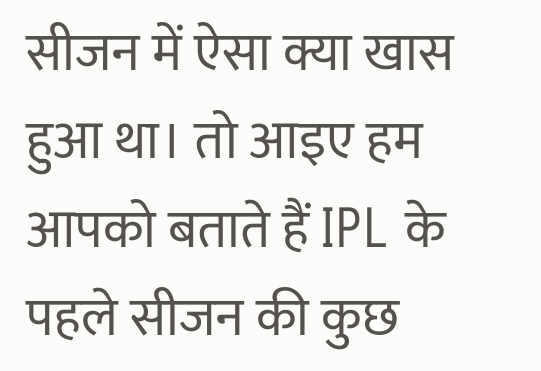सीजन में ऐसा क्या खास हुआ था। तो आइए हम आपको बताते हैं IPL के पहले सीजन की कुछ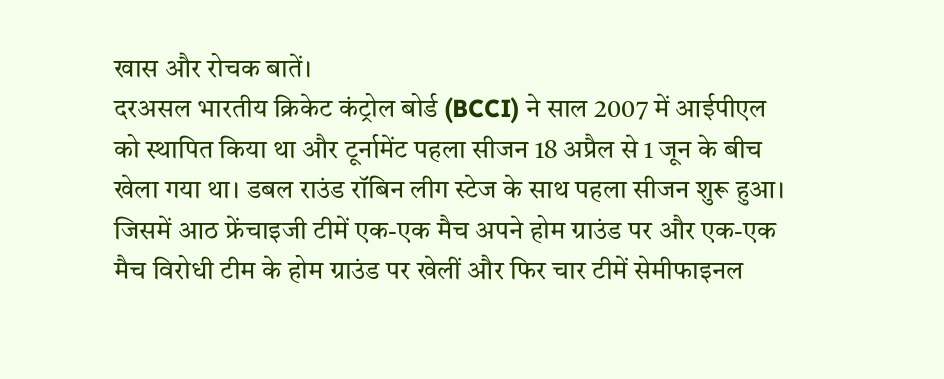खास और रोचक बातें।
दरअसल भारतीय क्रिकेट कंट्रोल बोर्ड (BCCI) ने साल 2007 में आईपीएल को स्थापित किया था और टूर्नामेंट पहला सीजन 18 अप्रैल से 1 जून के बीच खेला गया था। डबल राउंड रॉबिन लीग स्टेज के साथ पहला सीजन शुरू हुआ। जिसमें आठ फ्रेंचाइजी टीमें एक-एक मैच अपने होम ग्राउंड पर और एक-एक मैच विरोधी टीम के होम ग्राउंड पर खेलीं और फिर चार टीमें सेमीफाइनल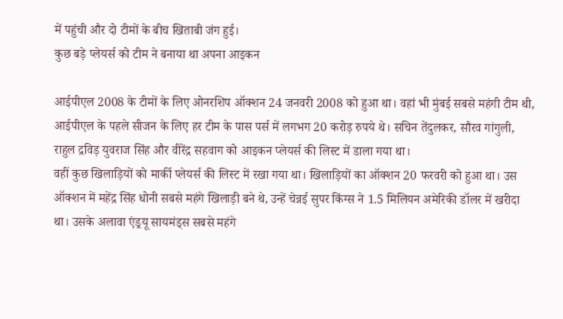में पहुंची और दो टीमों के बीच खिताबी जंग हुई।
कुछ बड़े प्लेयर्स को टीम ने बनाया था अपना आइकन

आईपीएल 2008 के टीमों के लिए ओनरशिप ऑक्शन 24 जनवरी 2008 को हुआ था। वहां भी मुंबई सबसे महंगी टीम थी, आईपीएल के पहले सीजन के लिए हर टीम के पास पर्स में लगभग 20 करोड़ रुपये थे। सचिन तेंदुलकर, सौरव गांगुली, राहुल द्रविड़ युवराज सिंह और वीरेंद्र सहवाग को आइकन प्लेयर्स की लिस्ट में डाला गया था।
वहीं कुछ खिलाड़ियों को मार्की प्लेयर्स की लिस्ट में रखा गया था। खिलाड़ियों का ऑक्शन 20 फरवरी को हुआ था। उस ऑक्शन में महेंद्र सिंह धोनी सबसे महंगे खिलाड़ी बने थे, उन्हें चेन्नई सुपर किंग्स ने 1.5 मिलियन अमेरिकी डॉलर में खरीदा था। उसके अलावा एंड्रयू सायमंड्स सबसे महंगे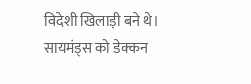विदेशी खिलाड़ी बने थे। सायमंड्स को डेक्कन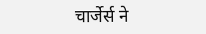चार्जेर्स ने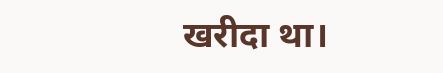खरीदा था।